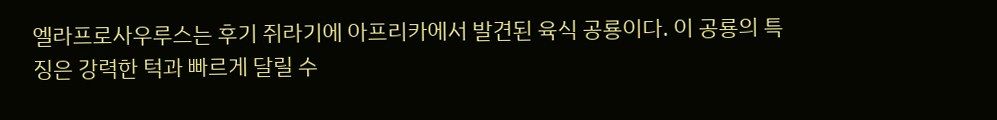엘라프로사우루스는 후기 쥐라기에 아프리카에서 발견된 육식 공룡이다. 이 공룡의 특징은 강력한 턱과 빠르게 달릴 수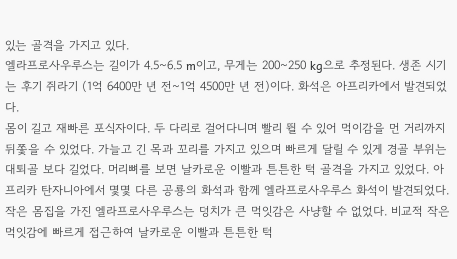있는 골격을 가지고 있다.
엘라프로사우루스는 길이가 4.5~6.5 m이고, 무게는 200~250 kg으로 추정된다. 생존 시기는 후기 쥐라기 (1억 6400만 년 전~1억 4500만 년 전)이다. 화석은 아프리카에서 발견되었다.
몸이 길고 재빠른 포식자이다. 두 다리로 걸어다니며 빨리 뛸 수 있어 먹이감을 먼 거리까지 뒤쫓을 수 있었다. 가늘고 긴 목과 꼬리를 가지고 있으며 빠르게 달릴 수 있게 경골 부위는 대퇴골 보다 길었다. 머리뼈를 보면 날카로운 이빨과 튼튼한 턱 골격을 가지고 있었다. 아프리카 탄자니아에서 몇몇 다른 공룡의 화석과 함께 엘라프로사우루스 화석이 발견되었다. 작은 몸집을 가진 엘라프로사우루스는 덩치가 큰 먹잇감은 사냥할 수 없었다. 비교적 작은 먹잇감에 빠르게 접근하여 날카로운 이빨과 튼튼한 턱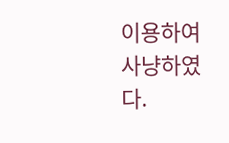이용하여 사냥하였다.